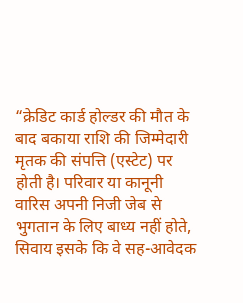“क्रेडिट कार्ड होल्डर की मौत के बाद बकाया राशि की जिम्मेदारी मृतक की संपत्ति (एस्टेट) पर होती है। परिवार या कानूनी वारिस अपनी निजी जेब से भुगतान के लिए बाध्य नहीं होते, सिवाय इसके कि वे सह-आवेदक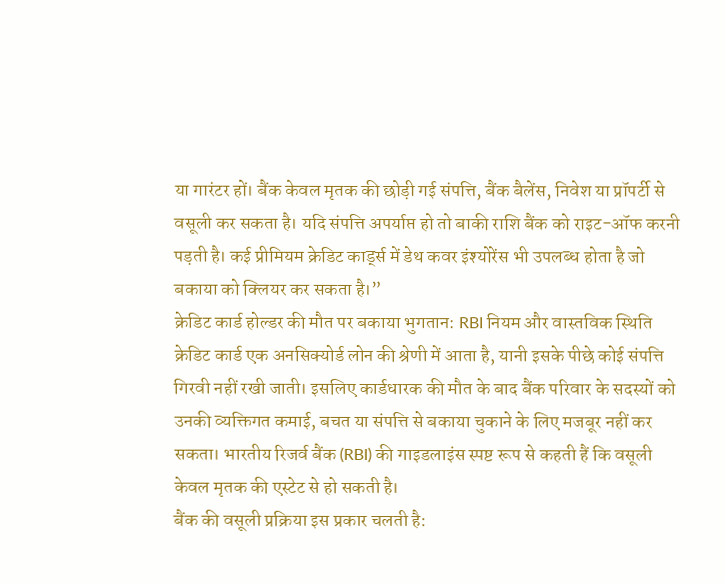या गारंटर हों। बैंक केवल मृतक की छोड़ी गई संपत्ति, बैंक बैलेंस, निवेश या प्रॉपर्टी से वसूली कर सकता है। यदि संपत्ति अपर्याप्त हो तो बाकी राशि बैंक को राइट-ऑफ करनी पड़ती है। कई प्रीमियम क्रेडिट कार्ड्स में डेथ कवर इंश्योरेंस भी उपलब्ध होता है जो बकाया को क्लियर कर सकता है।”
क्रेडिट कार्ड होल्डर की मौत पर बकाया भुगतान: RBI नियम और वास्तविक स्थिति
क्रेडिट कार्ड एक अनसिक्योर्ड लोन की श्रेणी में आता है, यानी इसके पीछे कोई संपत्ति गिरवी नहीं रखी जाती। इसलिए कार्डधारक की मौत के बाद बैंक परिवार के सदस्यों को उनकी व्यक्तिगत कमाई, बचत या संपत्ति से बकाया चुकाने के लिए मजबूर नहीं कर सकता। भारतीय रिजर्व बैंक (RBI) की गाइडलाइंस स्पष्ट रूप से कहती हैं कि वसूली केवल मृतक की एस्टेट से हो सकती है।
बैंक की वसूली प्रक्रिया इस प्रकार चलती है: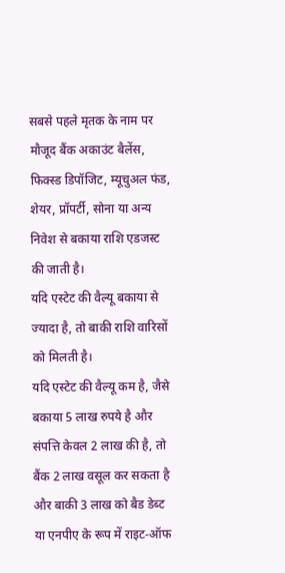सबसे पहले मृतक के नाम पर मौजूद बैंक अकाउंट बैलेंस, फिक्स्ड डिपॉजिट, म्यूचुअल फंड, शेयर, प्रॉपर्टी, सोना या अन्य निवेश से बकाया राशि एडजस्ट की जाती है।
यदि एस्टेट की वैल्यू बकाया से ज्यादा है, तो बाकी राशि वारिसों को मिलती है।
यदि एस्टेट की वैल्यू कम है, जैसे बकाया 5 लाख रुपये है और संपत्ति केवल 2 लाख की है, तो बैंक 2 लाख वसूल कर सकता है और बाकी 3 लाख को बैड डेब्ट या एनपीए के रूप में राइट-ऑफ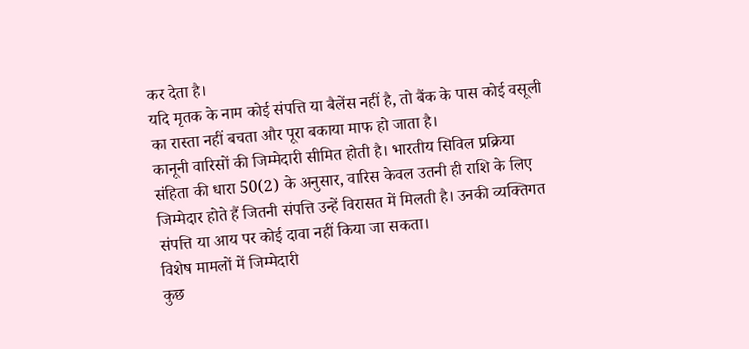कर देता है।
यदि मृतक के नाम कोई संपत्ति या बैलेंस नहीं है, तो बैंक के पास कोई वसूली का रास्ता नहीं बचता और पूरा बकाया माफ हो जाता है।
कानूनी वारिसों की जिम्मेदारी सीमित होती है। भारतीय सिविल प्रक्रिया संहिता की धारा 50(2) के अनुसार, वारिस केवल उतनी ही राशि के लिए जिम्मेदार होते हैं जितनी संपत्ति उन्हें विरासत में मिलती है। उनकी व्यक्तिगत संपत्ति या आय पर कोई दावा नहीं किया जा सकता।
विशेष मामलों में जिम्मेदारी
कुछ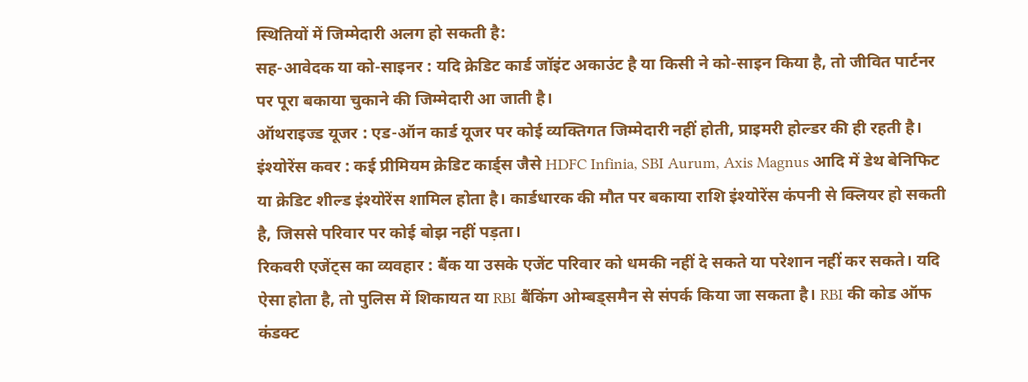स्थितियों में जिम्मेदारी अलग हो सकती है:
सह-आवेदक या को-साइनर : यदि क्रेडिट कार्ड जॉइंट अकाउंट है या किसी ने को-साइन किया है, तो जीवित पार्टनर पर पूरा बकाया चुकाने की जिम्मेदारी आ जाती है।
ऑथराइज्ड यूजर : एड-ऑन कार्ड यूजर पर कोई व्यक्तिगत जिम्मेदारी नहीं होती, प्राइमरी होल्डर की ही रहती है।
इंश्योरेंस कवर : कई प्रीमियम क्रेडिट कार्ड्स जैसे HDFC Infinia, SBI Aurum, Axis Magnus आदि में डेथ बेनिफिट या क्रेडिट शील्ड इंश्योरेंस शामिल होता है। कार्डधारक की मौत पर बकाया राशि इंश्योरेंस कंपनी से क्लियर हो सकती है, जिससे परिवार पर कोई बोझ नहीं पड़ता।
रिकवरी एजेंट्स का व्यवहार : बैंक या उसके एजेंट परिवार को धमकी नहीं दे सकते या परेशान नहीं कर सकते। यदि ऐसा होता है, तो पुलिस में शिकायत या RBI बैंकिंग ओम्बड्समैन से संपर्क किया जा सकता है। RBI की कोड ऑफ कंडक्ट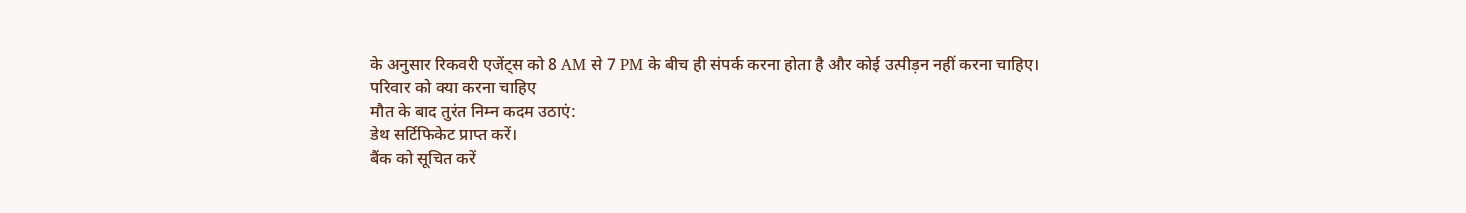के अनुसार रिकवरी एजेंट्स को 8 AM से 7 PM के बीच ही संपर्क करना होता है और कोई उत्पीड़न नहीं करना चाहिए।
परिवार को क्या करना चाहिए
मौत के बाद तुरंत निम्न कदम उठाएं:
डेथ सर्टिफिकेट प्राप्त करें।
बैंक को सूचित करें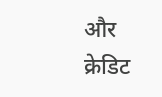और क्रेडिट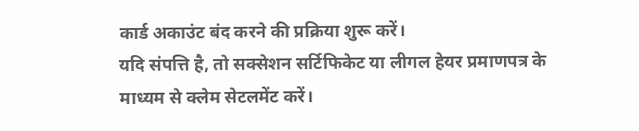कार्ड अकाउंट बंद करने की प्रक्रिया शुरू करें।
यदि संपत्ति है, तो सक्सेशन सर्टिफिकेट या लीगल हेयर प्रमाणपत्र के माध्यम से क्लेम सेटलमेंट करें।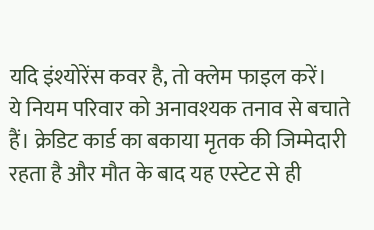यदि इंश्योरेंस कवर है, तो क्लेम फाइल करें।
ये नियम परिवार को अनावश्यक तनाव से बचाते हैं। क्रेडिट कार्ड का बकाया मृतक की जिम्मेदारी रहता है और मौत के बाद यह एस्टेट से ही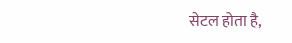सेटल होता है,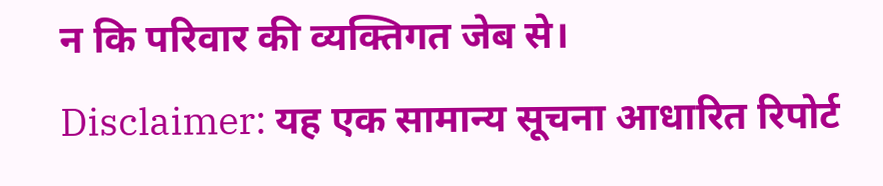न कि परिवार की व्यक्तिगत जेब से।
Disclaimer: यह एक सामान्य सूचना आधारित रिपोर्ट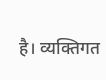है। व्यक्तिगत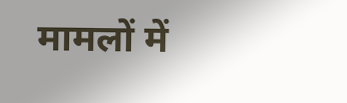मामलों में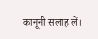कानूनी सलाह लें।